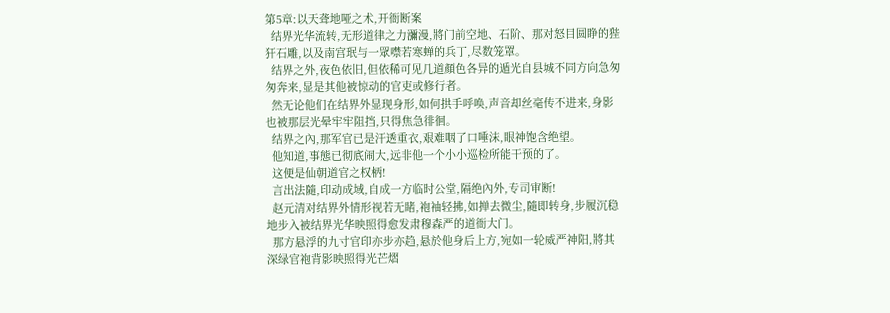第5章:以天聋地哑之术,开衙断案
  结界光华流转,无形道律之力瀰漫,將门前空地、石阶、那对怒目圆睁的狴犴石雕,以及南宫珉与一眾噤若寒蝉的兵丁,尽数笼罩。
  结界之外,夜色依旧,但依稀可见几道顏色各异的遁光自县城不同方向急匆匆奔来,显是其他被惊动的官吏或修行者。
  然无论他们在结界外显现身形,如何拱手呼唤,声音却丝毫传不进来,身影也被那层光晕牢牢阻挡,只得焦急徘徊。
  结界之內,那军官已是汗透重衣,艰难咽了口唾沫,眼神饱含绝望。
  他知道,事態已彻底闹大,远非他一个小小巡检所能干预的了。
  这便是仙朝道官之权柄!
  言出法隨,印动成域,自成一方临时公堂,隔绝內外,专司审断!
  赵元清对结界外情形视若无睹,袍袖轻拂,如掸去微尘,隨即转身,步履沉稳地步入被结界光华映照得愈发肃穆森严的道衙大门。
  那方悬浮的九寸官印亦步亦趋,悬於他身后上方,宛如一轮威严神阳,將其深绿官袍背影映照得光芒熠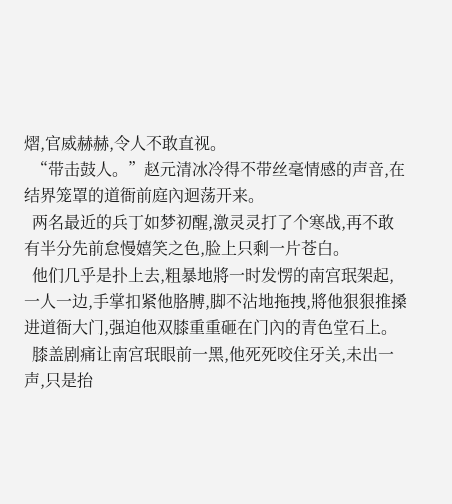熠,官威赫赫,令人不敢直视。
  “带击鼓人。”赵元清冰冷得不带丝毫情感的声音,在结界笼罩的道衙前庭內迴荡开来。
  两名最近的兵丁如梦初醒,激灵灵打了个寒战,再不敢有半分先前怠慢嬉笑之色,脸上只剩一片苍白。
  他们几乎是扑上去,粗暴地將一时发愣的南宫珉架起,一人一边,手掌扣紧他胳膊,脚不沾地拖拽,將他狠狠推搡进道衙大门,强迫他双膝重重砸在门內的青色堂石上。
  膝盖剧痛让南宫珉眼前一黑,他死死咬住牙关,未出一声,只是抬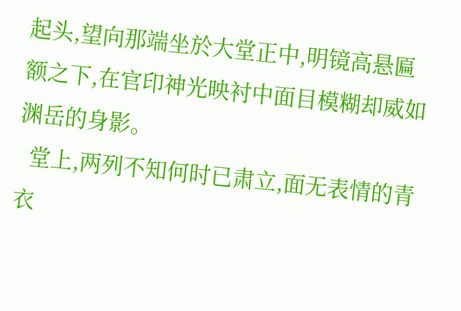起头,望向那端坐於大堂正中,明镜高悬匾额之下,在官印神光映衬中面目模糊却威如渊岳的身影。
  堂上,两列不知何时已肃立,面无表情的青衣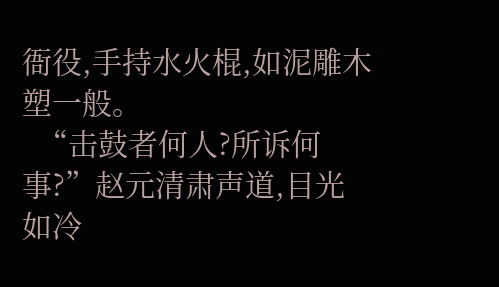衙役,手持水火棍,如泥雕木塑一般。
  “击鼓者何人?所诉何事?”赵元清肃声道,目光如冷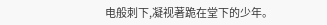电般刺下,凝视著跪在堂下的少年。